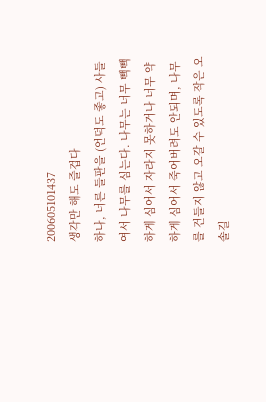200605101437
생각만 해도 즐겁다
하나, 너른 들판을 (언덕도 좋고) 사들여서 나무를 심는다. 나무는 너무 빽빽하게 심어서 자라지 못하거나 너무 약하게 심어서 죽어버려도 안되며, 나무를 건들지 않고 오갈 수 있도록 작은 오솔길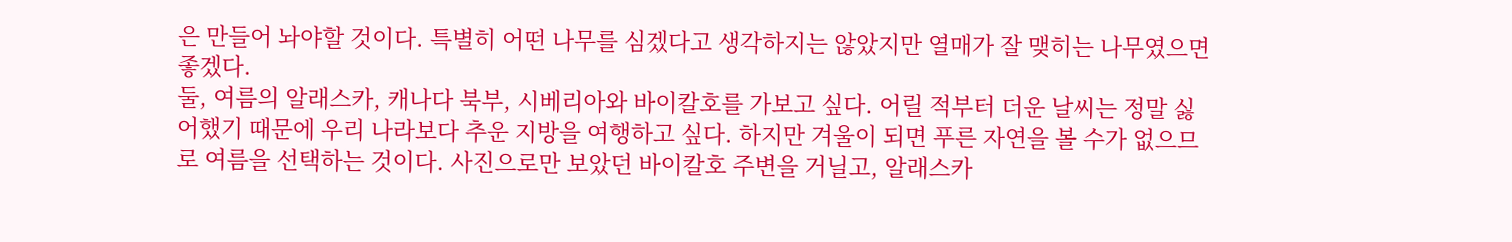은 만들어 놔야할 것이다. 특별히 어떤 나무를 심겠다고 생각하지는 않았지만 열매가 잘 맺히는 나무였으면 좋겠다.
둘, 여름의 알래스카, 캐나다 북부, 시베리아와 바이칼호를 가보고 싶다. 어릴 적부터 더운 날씨는 정말 싫어했기 때문에 우리 나라보다 추운 지방을 여행하고 싶다. 하지만 겨울이 되면 푸른 자연을 볼 수가 없으므로 여름을 선택하는 것이다. 사진으로만 보았던 바이칼호 주변을 거닐고, 알래스카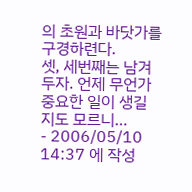의 초원과 바닷가를 구경하련다.
셋, 세번째는 남겨두자. 언제 무언가 중요한 일이 생길 지도 모르니…
- 2006/05/10 14:37 에 작성